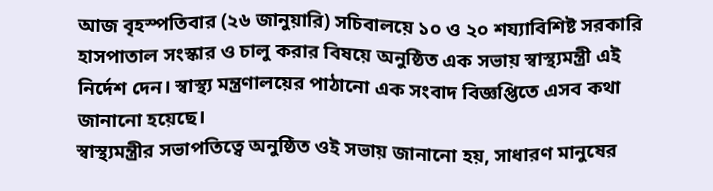আজ বৃহস্পতিবার (২৬ জানুয়ারি) সচিবালয়ে ১০ ও ২০ শয্যাবিশিষ্ট সরকারি হাসপাতাল সংস্কার ও চালু করার বিষয়ে অনুষ্ঠিত এক সভায় স্বাস্থ্যমন্ত্রী এই নির্দেশ দেন। স্বাস্থ্য মন্ত্রণালয়ের পাঠানো এক সংবাদ বিজ্ঞপ্তিতে এসব কথা জানানো হয়েছে।
স্বাস্থ্যমন্ত্রীর সভাপতিত্বে অনুষ্ঠিত ওই সভায় জানানো হয়, সাধারণ মানুষের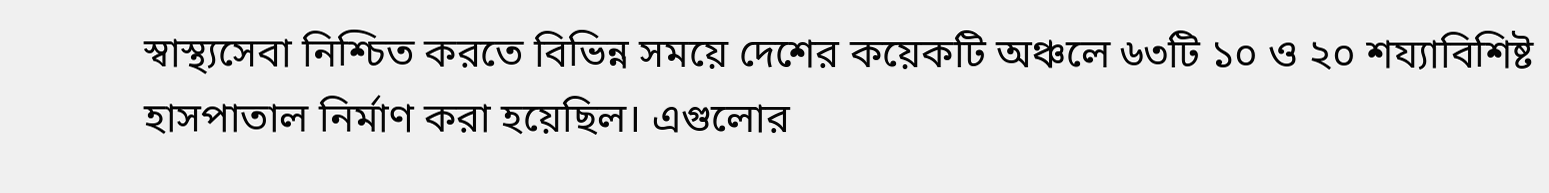স্বাস্থ্যসেবা নিশ্চিত করতে বিভিন্ন সময়ে দেশের কয়েকটি অঞ্চলে ৬৩টি ১০ ও ২০ শয্যাবিশিষ্ট হাসপাতাল নির্মাণ করা হয়েছিল। এগুলোর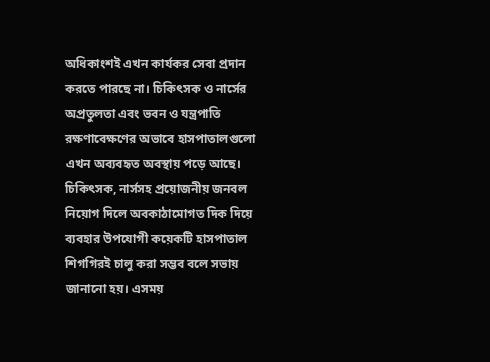অধিকাংশই এখন কার্যকর সেবা প্রদান করতে পারছে না। চিকিৎসক ও নার্সের অপ্রতুলতা এবং ভবন ও যন্ত্রপাতি রক্ষণাবেক্ষণের অভাবে হাসপাতালগুলো এখন অব্যবহৃত অবস্থায় পড়ে আছে।
চিকিৎসক, নার্সসহ প্রয়োজনীয় জনবল নিয়োগ দিলে অবকাঠামোগত দিক দিয়ে ব্যবহার উপযোগী কয়েকটি হাসপাতাল শিগগিরই চালু করা সম্ভব বলে সভায় জানানো হয়। এসময়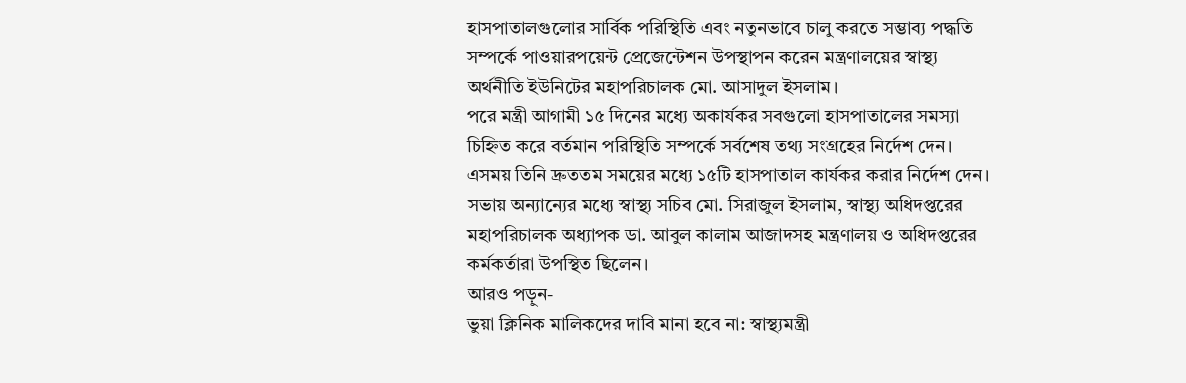হাসপাতালগুলোর সার্বিক পরিস্থিতি এবং নতুনভাবে চালু করতে সম্ভাব্য পদ্ধতি সম্পর্কে পাওয়ারপয়েন্ট প্রেজেন্টেশন উপস্থাপন করেন মন্ত্রণালয়ের স্বাস্থ্য অর্থনীতি ইউনিটের মহাপরিচালক মো. আসাদুল ইসলাম।
পরে মন্ত্রী আগামী ১৫ দিনের মধ্যে অকার্যকর সবগুলো হাসপাতালের সমস্যা চিহ্নিত করে বর্তমান পরিস্থিতি সম্পর্কে সর্বশেষ তথ্য সংগ্রহের নির্দেশ দেন। এসময় তিনি দ্রুততম সময়ের মধ্যে ১৫টি হাসপাতাল কার্যকর করার নির্দেশ দেন।
সভায় অন্যান্যের মধ্যে স্বাস্থ্য সচিব মো. সিরাজুল ইসলাম, স্বাস্থ্য অধিদপ্তরের মহাপরিচালক অধ্যাপক ডা. আবুল কালাম আজাদসহ মন্ত্রণালয় ও অধিদপ্তরের কর্মকর্তারা উপস্থিত ছিলেন।
আরও পড়ুন-
ভুয়া ক্লিনিক মালিকদের দাবি মানা হবে না: স্বাস্থ্যমন্ত্রী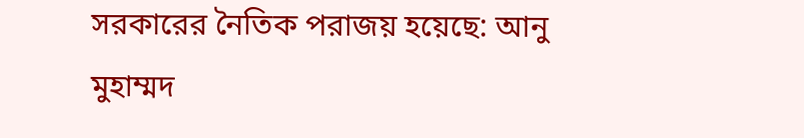সরকারের নৈতিক পরাজয় হয়েছে: আনু মুহাম্মদ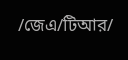/জেএ/টিআর/